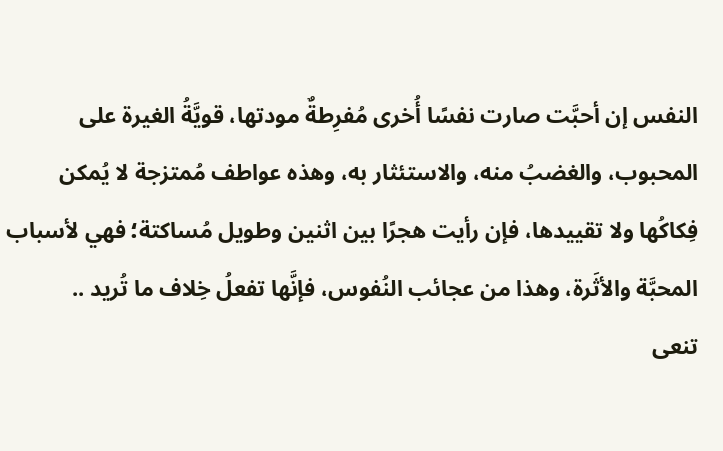النفس إن أحبَّت صارت نفسًا أُخرى مُفرِطةٌ مودتها، قويَّةُ الغيرة على المحبوب، والغضبُ منه، والاستئثار به، وهذه عواطف مُمتزجة لا يُمكن فِكاكُها ولا تقييدها، فإن رأيت هجرًا بين اثنين وطويل مُساكتة؛ فهي لأسباب المحبَّة والأثَرة، وهذا من عجائب النُفوس، فإنَّها تفعلُ خِلاف ما تُريد ..
تنعى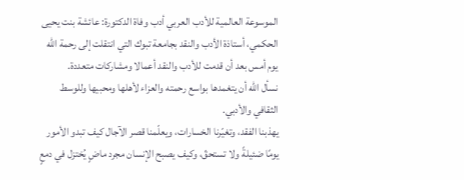الموسوعة العالمية للأدب العربي أدب وفاة الدكتورة: عائشة بنت يحيى الحكمي، أستاذة الأدب والنقد بجامعة تبوك التي انتقلت إلى رحمة الله يوم أمس بعد أن قدمت للأدب والنقد أعمالا ومشاركات متعددة.
نسأل الله أن يتغمدها بواسع رحمته والعزاء لأهلها ومحبيها وللوسط الثقافي والأدبي.
يهذبنا الفقد، وتغيّرنا الخسارات، ويعلّمنا قصر الآجال كيف تبدو الأمور يومًا ضئيلةً ولا تستحقّ، وكيف يصبح الإنسان مجرد ماضٍ يُختزل في دمعٍ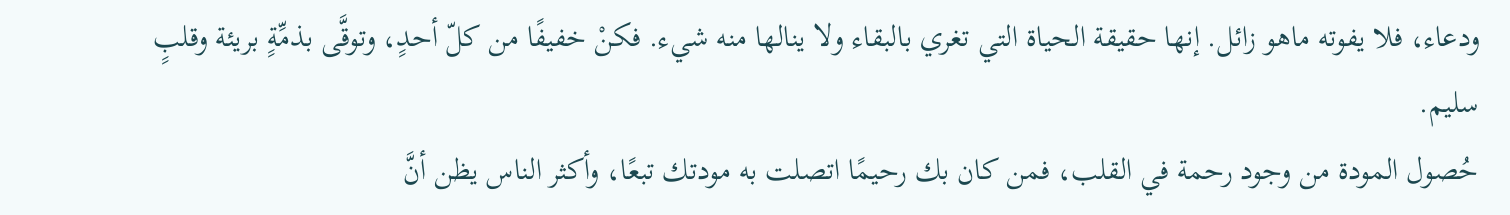ودعاء، فلا يفوته ماهو زائل. إنها حقيقة الحياة التي تغري بالبقاء ولا ينالها منه شيء. فكنْ خفيفًا من كلّ أحدٍ، وتوقَّى بذمِّةٍ بريئة وقلبٍ سليم.
حُصول المودة من وجود رحمة في القلب، فمن كان بك رحيمًا اتصلت به مودتك تبعًا، وأكثر الناس يظن أنَّ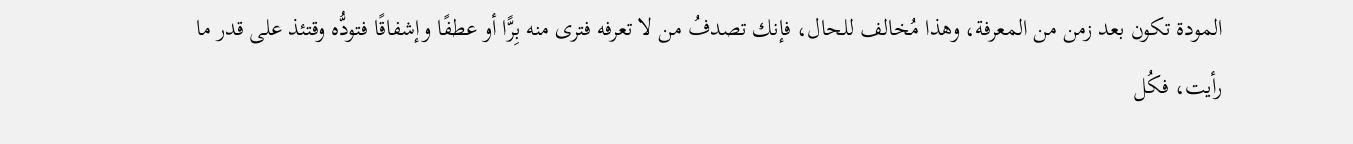المودة تكون بعد زمن من المعرفة، وهذا مُخالف للحال، فإنك تصدفُ من لا تعرفه فترى منه بِرًّا أو عطفًا وإشفاقًا فتودُّه وقتئذ على قدر ما رأيت، فكُل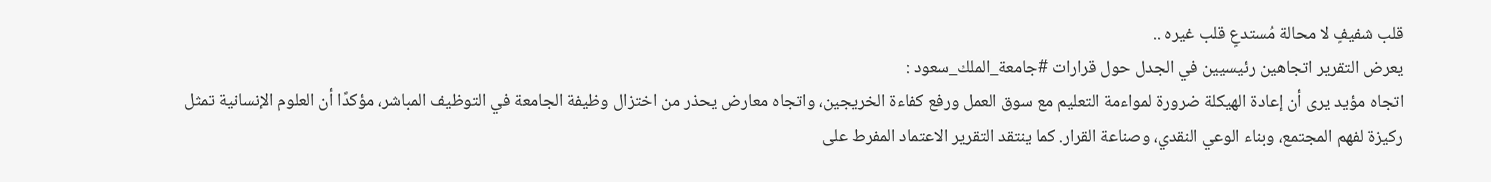قلب شفيفٍ لا محالة مُستدعٍ قلب غيره ..
يعرض التقرير اتجاهين رئيسيين في الجدل حول قرارات #جامعة_الملك_سعود :
اتجاه مؤيد يرى أن إعادة الهيكلة ضرورة لمواءمة التعليم مع سوق العمل ورفع كفاءة الخريجين، واتجاه معارض يحذر من اختزال وظيفة الجامعة في التوظيف المباشر، مؤكدًا أن العلوم الإنسانية تمثل ركيزة لفهم المجتمع، وبناء الوعي النقدي، وصناعة القرار. كما ينتقد التقرير الاعتماد المفرط على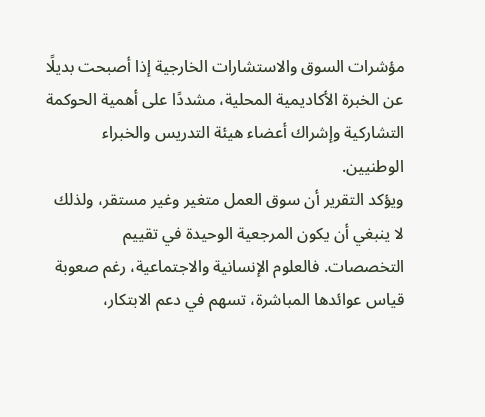مؤشرات السوق والاستشارات الخارجية إذا أصبحت بديلًا عن الخبرة الأكاديمية المحلية، مشددًا على أهمية الحوكمة التشاركية وإشراك أعضاء هيئة التدريس والخبراء الوطنيين.
ويؤكد التقرير أن سوق العمل متغير وغير مستقر، ولذلك لا ينبغي أن يكون المرجعية الوحيدة في تقييم التخصصات. فالعلوم الإنسانية والاجتماعية، رغم صعوبة قياس عوائدها المباشرة، تسهم في دعم الابتكار،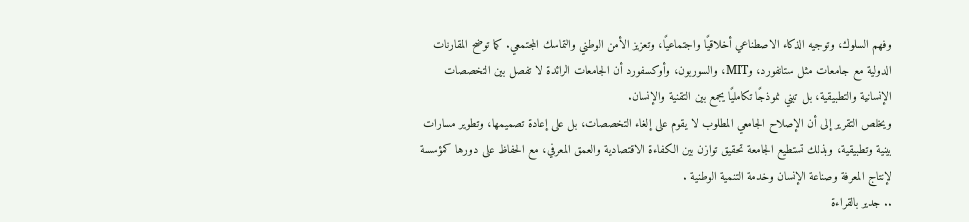وفهم السلوك، وتوجيه الذكاء الاصطناعي أخلاقيًا واجتماعيًا، وتعزيز الأمن الوطني والتماسك المجتمعي. كما توضح المقارنات الدولية مع جامعات مثل ستانفورد، وMIT، والسوربون، وأوكسفورد أن الجامعات الرائدة لا تفصل بين التخصصات الإنسانية والتطبيقية، بل تبني نموذجًا تكامليًا يجمع بين التقنية والإنسان.
ويخلص التقرير إلى أن الإصلاح الجامعي المطلوب لا يقوم على إلغاء التخصصات، بل على إعادة تصميمها، وتطوير مسارات بينية وتطبيقية، وبذلك تستطيع الجامعة تحقيق توازن بين الكفاءة الاقتصادية والعمق المعرفي، مع الحفاظ على دورها كمؤسسة لإنتاج المعرفة وصناعة الإنسان وخدمة التنمية الوطنية .
.. جدير بالقراءة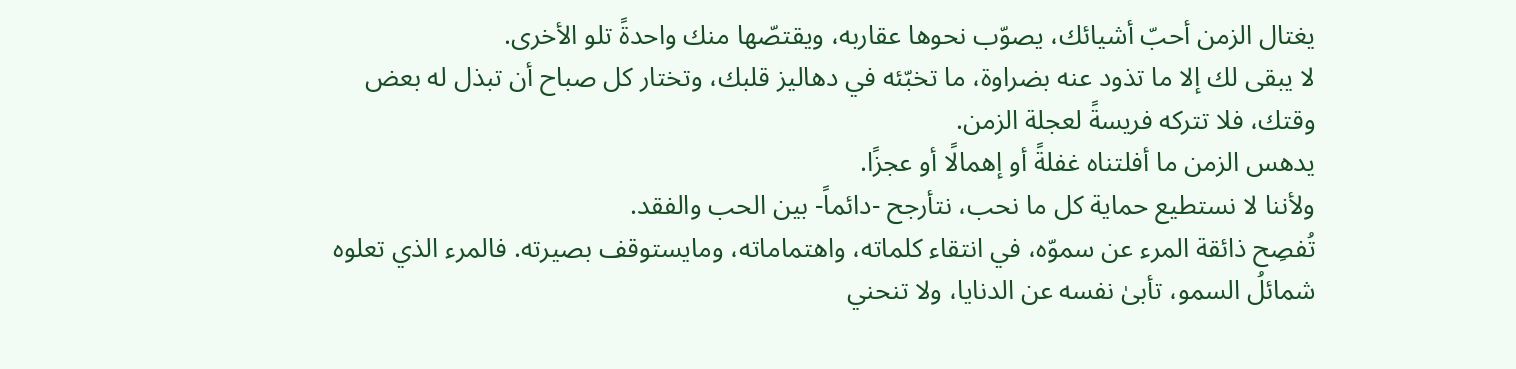يغتال الزمن أحبّ أشيائك، يصوّب نحوها عقاربه، ويقتصّها منك واحدةً تلو الأخرى.
لا يبقى لك إلا ما تذود عنه بضراوة، ما تخبّئه في دهاليز قلبك، وتختار كل صباح أن تبذل له بعض وقتك، فلا تتركه فريسةً لعجلة الزمن.
يدهس الزمن ما أفلتناه غفلةً أو إهمالًا أو عجزًا.
ولأننا لا نستطيع حماية كل ما نحب، نتأرجح -دائماً- بين الحب والفقد.
تُفصِح ذائقة المرء عن سموّه، في انتقاء كلماته، واهتماماته، ومايستوقف بصيرته. فالمرء الذي تعلوه شمائلُ السمو، تأبىٰ نفسه عن الدنايا، ولا تنحني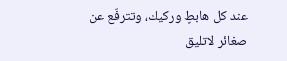عند كل هابطٍ وركيك، وتترفّع عن صغائر لاتليق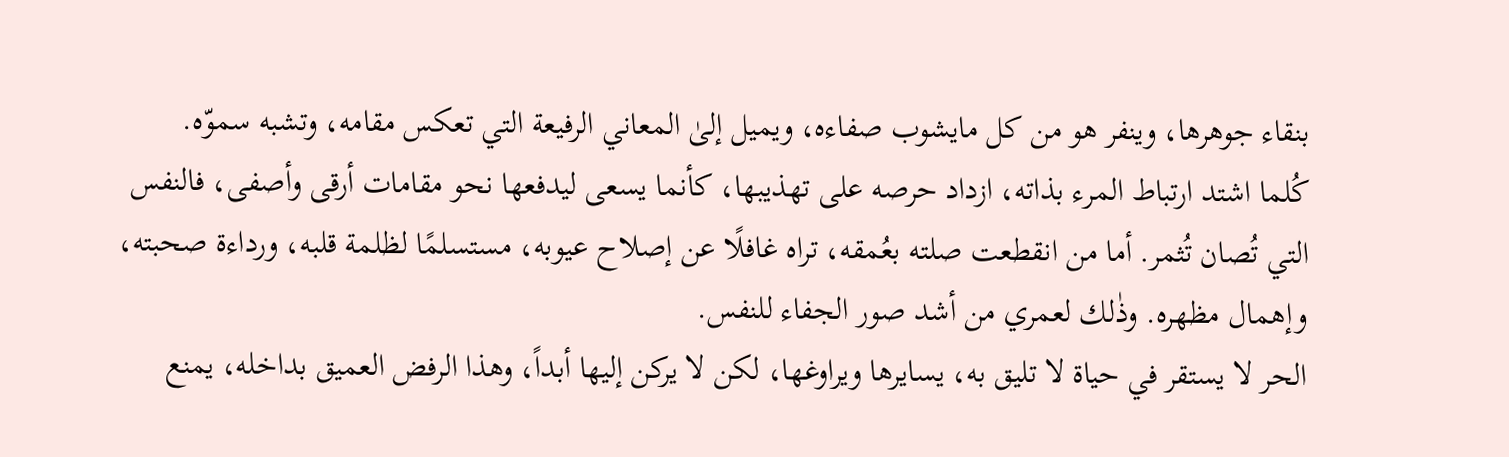بنقاء جوهرها، وينفر هو من كل مايشوب صفاءه، ويميل إلىٰ المعاني الرفيعة التي تعكس مقامه، وتشبه سموّه.
كُلما اشتد ارتباط المرء بذاته، ازداد حرصه على تهذيبها، كأنما يسعى ليدفعها نحو مقامات أرقى وأصفى، فالنفس التي تُصان تُثمر. أما من انقطعت صلته بعُمقه، تراه غافلًا عن إصلاح عيوبه، مستسلمًا لظلمة قلبه، ورداءة صحبته، وإهمال مظهره. وذٰلك لعمري من أشد صور الجفاء للنفس.
الحر لا يستقر في حياة لا تليق به، يسايرها ويراوغها، لكن لا يركن إليها أبداً، وهذا الرفض العميق بداخله، يمنع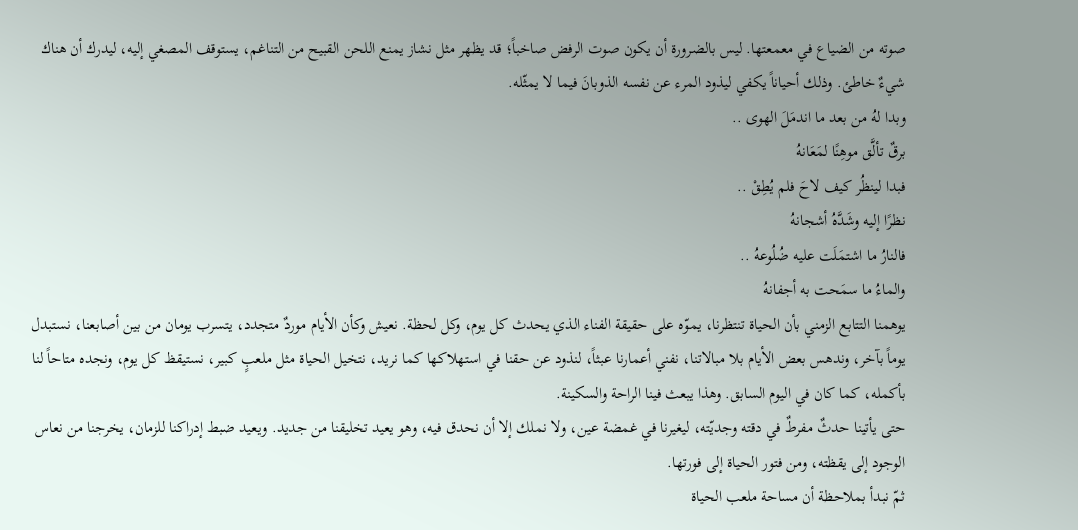صوته من الضياع في معمعتها. ليس بالضرورة أن يكون صوت الرفض صاخباً؛ قد يظهر مثل نشاز يمنع اللحن القبيح من التناغم، يستوقف المصغي إليه، ليدرك أن هناك شيءٌ خاطئ. وذلك أحياناً يكفي ليذود المرء عن نفسه الذوبانَ فيما لا يمثّله.
وبدا لهُ من بعد ما اندمَلَ الهوى ..
برقٌ تألَّق موهِنًا لمَعَانهُ
فبدا لينظُر كيف لاحَ فلم يُطِقْ ..
نظرًا إليه وشَدَّهُ أشجانهُ
فالنارُ ما اشتمَلَت عليه ضُلُوعهُ ..
والماءُ ما سمَحت به أجفانهُ
يوهمنا التتابع الزمني بأن الحياة تنتظرنا، يموّه على حقيقة الفناء الذي يحدث كل يوم، وكل لحظة. نعيش وكأن الأيام موردٌ متجدد، يتسرب يومان من بين أصابعنا، نستبدل يوماً بآخر، وندهس بعض الأيام بلا مبالاتنا، نفني أعمارنا عبثاً، لنذود عن حقنا في استهلاكها كما نريد، نتخيل الحياة مثل ملعبٍ كبير، نستيقظ كل يوم، ونجده متاحاً لنا بأكمله، كما كان في اليوم السابق. وهذا يبعث فينا الراحة والسكينة.
حتى يأتينا حدثٌ مفرطٌ في دقته وجديّته، ليغيرنا في غمضة عين، ولا نملك إلا أن نحدق فيه، وهو يعيد تخليقنا من جديد. ويعيد ضبط إدراكنا للزمان، يخرجنا من نعاس الوجود إلى يقظته، ومن فتور الحياة إلى فورتها.
ثمّ نبدأ بملاحظة أن مساحة ملعب الحياة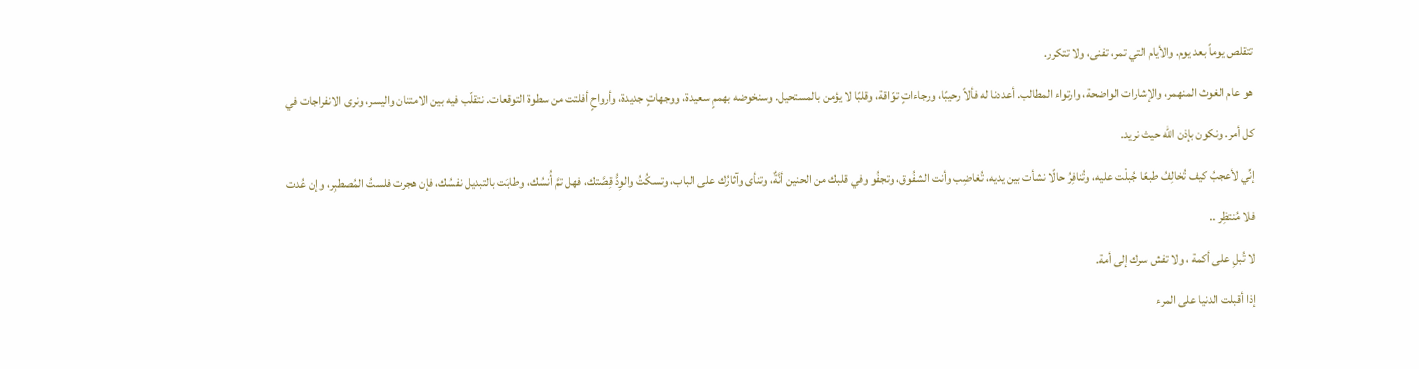تتقلص يوماً بعد يوم. والأيام التي تمر، تفنى، ولا تتكرر.
هو عام الغوث المنهمر، والإشارات الواضحة، وارتواء المطالب. أعددنا له فألاً رحيبًا، ورجاءاتٍ توّاقة، وقلبًا لا يؤمن بالمستحيل. وسنخوضه بهممٍ سعيدة، ووجهاتٍ جديدة، وأرواحٍ أفلتت من سطوة التوقعات. نتقلّب فيه بين الامتنان واليسر، ونرى الانفراجات في كل أمر. ونكون بإذن الله حيث نريد.
إنِّي لأعجبُ كيف تُخالِفُ طبعًا جُبلْت عليه، وتُنافِرُ حالًا نشأت بين يديه، تُغاضِب وأنت الشفُوق، وتجفُو وفي قلبك من الحنين أنَّةٌ، وتنأى وآثارُك على الباب، وتسكُتُ والوِدُّ قِصَّتك، فهل تمَّ أُنسُك، وطابَت بالتبديل نفسُك، فإن هجرت فلستُ المُصطبِر، وإن عُدت فلا مُنتظِر ..
لا تُبلِ على أكمة ، ولا تفش سرك إلى أمة.
إذا أقبلت الدنيا على المرء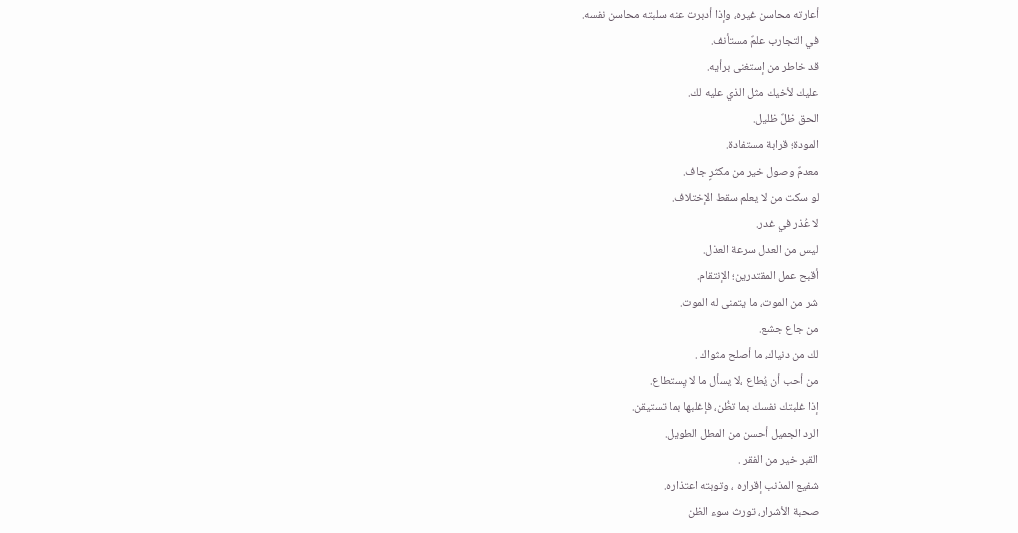أعارته محاسن غيره، وإذا أدبرت عنه سلبته محاسن نفسه.
في التجارب علمٌ مستأنف.
قد خاطر من إستغنى برأيه.
عليك لأخيك مثل الذي عليه لك.
الحق ظلٌ ظليل.
المودة؛ قرابة مستفادة.
معدمٌ وصول خير من مكثرٍ جاف.
لو سكت من لا يعلم سقط الإختلاف.
لا عُذر في غدر.
ليس من العدل سرعة العذل.
أقبح عمل المقتدرين؛ الإنتقام.
شر من الموت، ما يتمنى له الموت.
من جاع جشع.
لك من دنياك، ما أصلح مثواك .
من أحب أن يُطاع ،لا يسأل ما لا يِستطاع.
إذا غلبتك نفسك بما تظُن، فإغلبها بما تستيقن.
الرد الجميل أحسن من المطل الطويل.
القبر خير من الفقر .
شفيع المذنب إقراره ، وتوبته اعتذاره.
صحبة الأشرار، تورث سوء الظن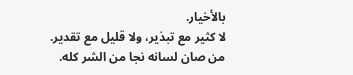بالأخيار.
لا كثير مع تبذير، ولا قليل مع تقدير.
من صان لسانه نجا من الشر كله.